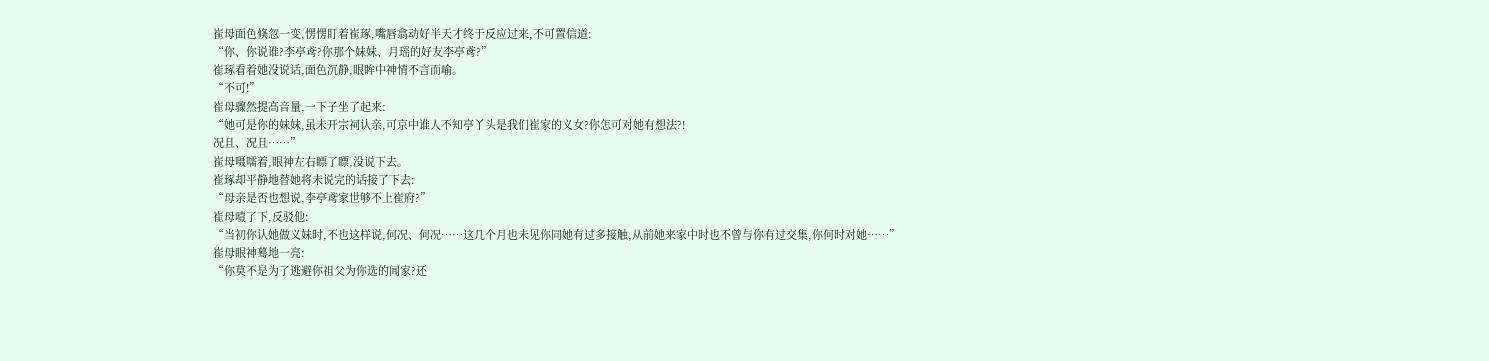崔母面色倏忽一变,愣愣盯着崔琢,嘴唇翕动好半天才终于反应过来,不可置信道:
“你、你说谁?李亭鸢?你那个妹妹、月瑶的好友李亭鸢?”
崔琢看着她没说话,面色沉静,眼眸中神情不言而喻。
“不可!”
崔母骤然提高音量,一下子坐了起来:
“她可是你的妹妹,虽未开宗祠认亲,可京中谁人不知亭丫头是我们崔家的义女?你怎可对她有想法?!
况且、况且……”
崔母嗫嚅着,眼神左右瞟了瞟,没说下去。
崔琢却平静地替她将未说完的话接了下去:
“母亲是否也想说,李亭鸢家世够不上崔府?”
崔母噎了下,反驳他:
“当初你认她做义妹时,不也这样说,何况、何况……这几个月也未见你同她有过多接触,从前她来家中时也不曾与你有过交集,你何时对她……”
崔母眼神蓦地一亮:
“你莫不是为了逃避你祖父为你选的闻家?还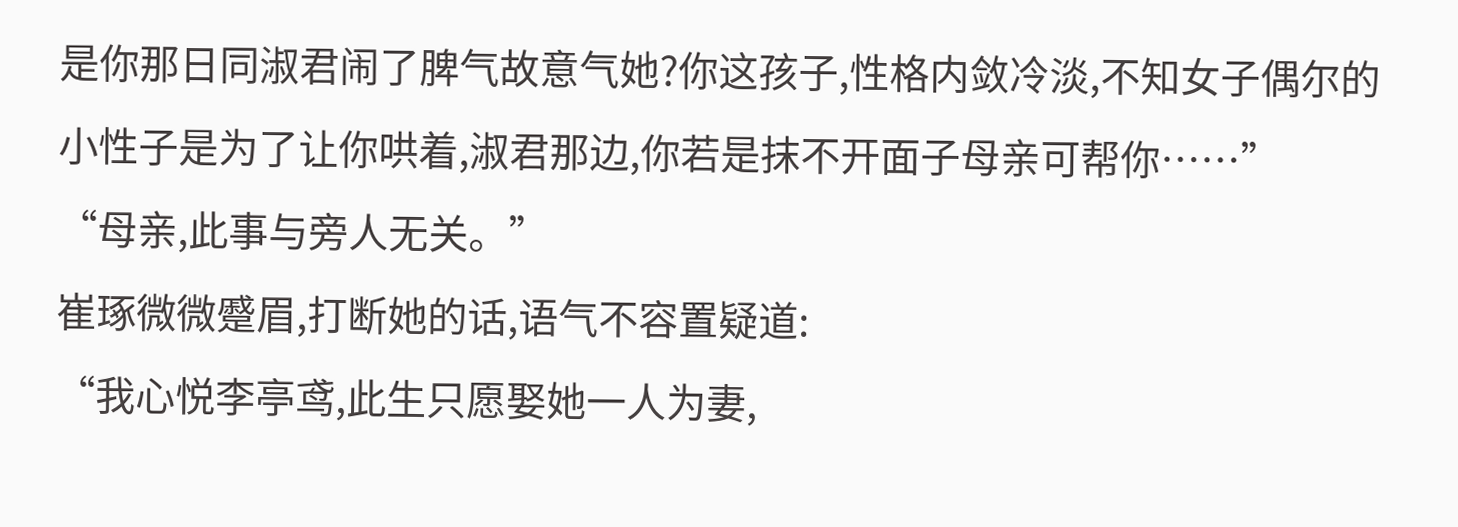是你那日同淑君闹了脾气故意气她?你这孩子,性格内敛冷淡,不知女子偶尔的小性子是为了让你哄着,淑君那边,你若是抹不开面子母亲可帮你……”
“母亲,此事与旁人无关。”
崔琢微微蹙眉,打断她的话,语气不容置疑道:
“我心悦李亭鸢,此生只愿娶她一人为妻,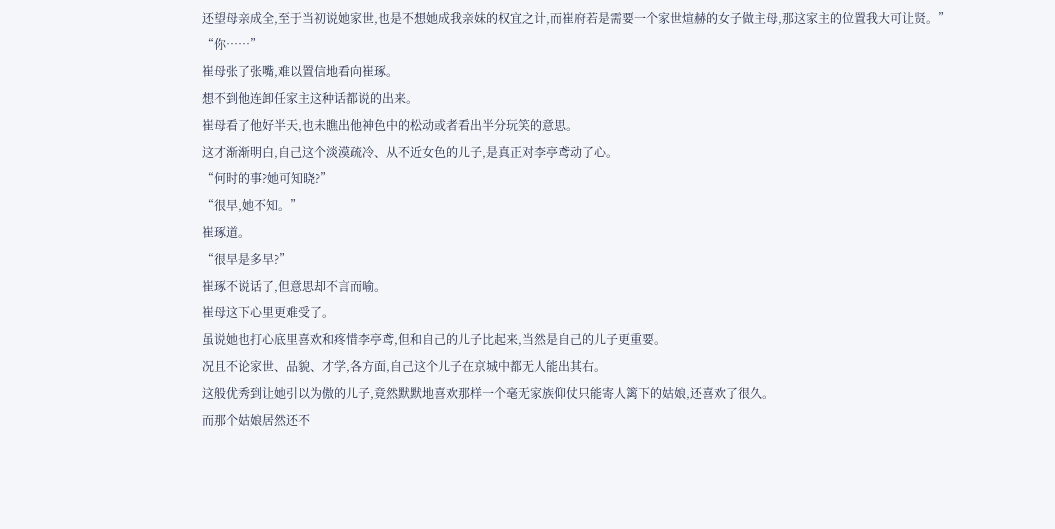还望母亲成全,至于当初说她家世,也是不想她成我亲妹的权宜之计,而崔府若是需要一个家世煊赫的女子做主母,那这家主的位置我大可让贤。”
“你……”
崔母张了张嘴,难以置信地看向崔琢。
想不到他连卸任家主这种话都说的出来。
崔母看了他好半天,也未瞧出他神色中的松动或者看出半分玩笑的意思。
这才渐渐明白,自己这个淡漠疏冷、从不近女色的儿子,是真正对李亭鸢动了心。
“何时的事?她可知晓?”
“很早,她不知。”
崔琢道。
“很早是多早?”
崔琢不说话了,但意思却不言而喻。
崔母这下心里更难受了。
虽说她也打心底里喜欢和疼惜李亭鸢,但和自己的儿子比起来,当然是自己的儿子更重要。
况且不论家世、品貌、才学,各方面,自己这个儿子在京城中都无人能出其右。
这般优秀到让她引以为傲的儿子,竟然默默地喜欢那样一个毫无家族仰仗只能寄人篱下的姑娘,还喜欢了很久。
而那个姑娘居然还不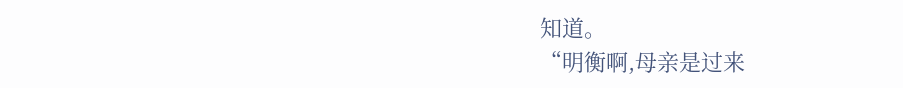知道。
“明衡啊,母亲是过来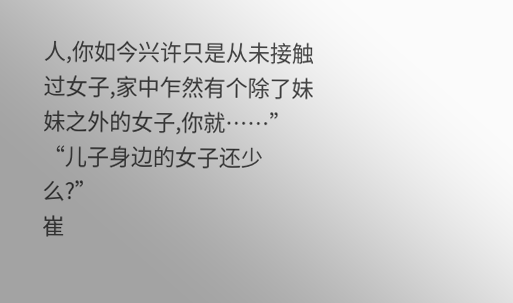人,你如今兴许只是从未接触过女子,家中乍然有个除了妹妹之外的女子,你就……”
“儿子身边的女子还少么?”
崔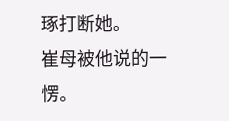琢打断她。
崔母被他说的一愣。